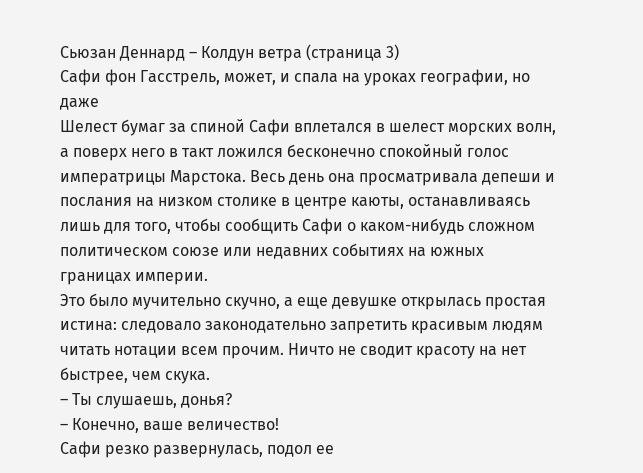Сьюзан Деннард – Колдун ветра (страница 3)
Сафи фон Гасстрель, может, и спала на уроках географии, но даже
Шелест бумаг за спиной Сафи вплетался в шелест морских волн, а поверх него в такт ложился бесконечно спокойный голос императрицы Марстока. Весь день она просматривала депеши и послания на низком столике в центре каюты, останавливаясь лишь для того, чтобы сообщить Сафи о каком-нибудь сложном политическом союзе или недавних событиях на южных границах империи.
Это было мучительно скучно, а еще девушке открылась простая истина: следовало законодательно запретить красивым людям читать нотации всем прочим. Ничто не сводит красоту на нет быстрее, чем скука.
– Ты слушаешь, донья?
– Конечно, ваше величество!
Сафи резко развернулась, подол ее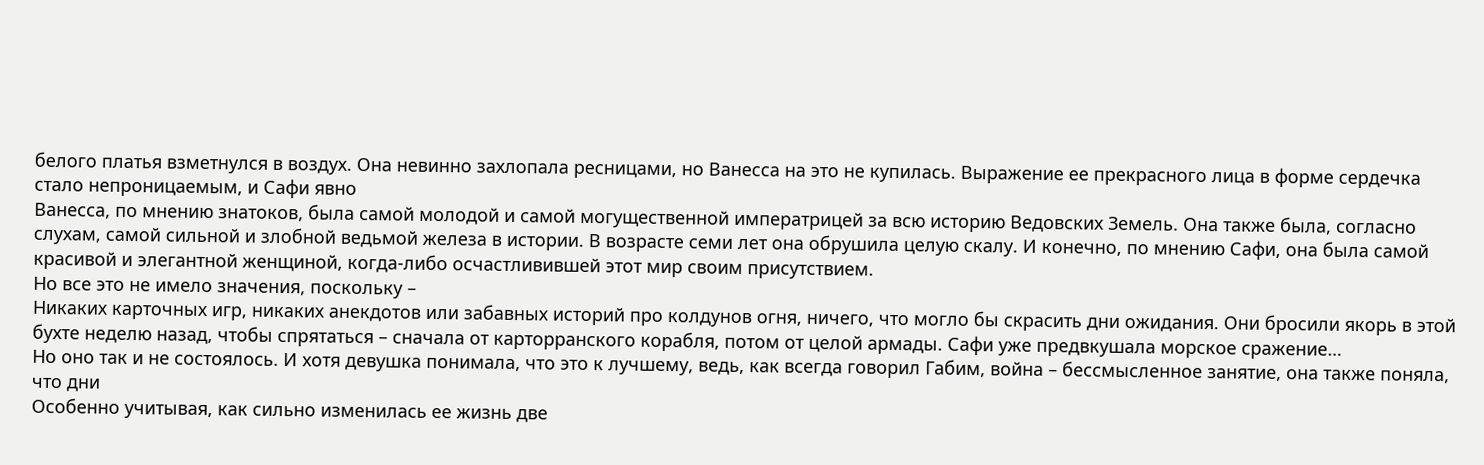белого платья взметнулся в воздух. Она невинно захлопала ресницами, но Ванесса на это не купилась. Выражение ее прекрасного лица в форме сердечка стало непроницаемым, и Сафи явно
Ванесса, по мнению знатоков, была самой молодой и самой могущественной императрицей за всю историю Ведовских Земель. Она также была, согласно слухам, самой сильной и злобной ведьмой железа в истории. В возрасте семи лет она обрушила целую скалу. И конечно, по мнению Сафи, она была самой красивой и элегантной женщиной, когда-либо осчастливившей этот мир своим присутствием.
Но все это не имело значения, поскольку –
Никаких карточных игр, никаких анекдотов или забавных историй про колдунов огня, ничего, что могло бы скрасить дни ожидания. Они бросили якорь в этой бухте неделю назад, чтобы спрятаться – сначала от карторранского корабля, потом от целой армады. Сафи уже предвкушала морское сражение…
Но оно так и не состоялось. И хотя девушка понимала, что это к лучшему, ведь, как всегда говорил Габим, война – бессмысленное занятие, она также поняла, что дни
Особенно учитывая, как сильно изменилась ее жизнь две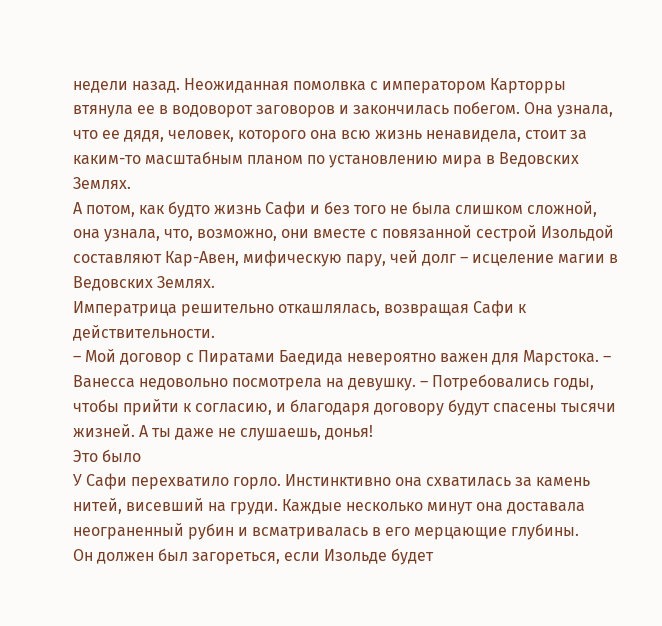недели назад. Неожиданная помолвка с императором Карторры втянула ее в водоворот заговоров и закончилась побегом. Она узнала, что ее дядя, человек, которого она всю жизнь ненавидела, стоит за каким-то масштабным планом по установлению мира в Ведовских Землях.
А потом, как будто жизнь Сафи и без того не была слишком сложной, она узнала, что, возможно, они вместе с повязанной сестрой Изольдой составляют Кар-Авен, мифическую пару, чей долг – исцеление магии в Ведовских Землях.
Императрица решительно откашлялась, возвращая Сафи к действительности.
– Мой договор с Пиратами Баедида невероятно важен для Марстока. – Ванесса недовольно посмотрела на девушку. – Потребовались годы, чтобы прийти к согласию, и благодаря договору будут спасены тысячи жизней. А ты даже не слушаешь, донья!
Это было
У Сафи перехватило горло. Инстинктивно она схватилась за камень нитей, висевший на груди. Каждые несколько минут она доставала неограненный рубин и всматривалась в его мерцающие глубины.
Он должен был загореться, если Изольде будет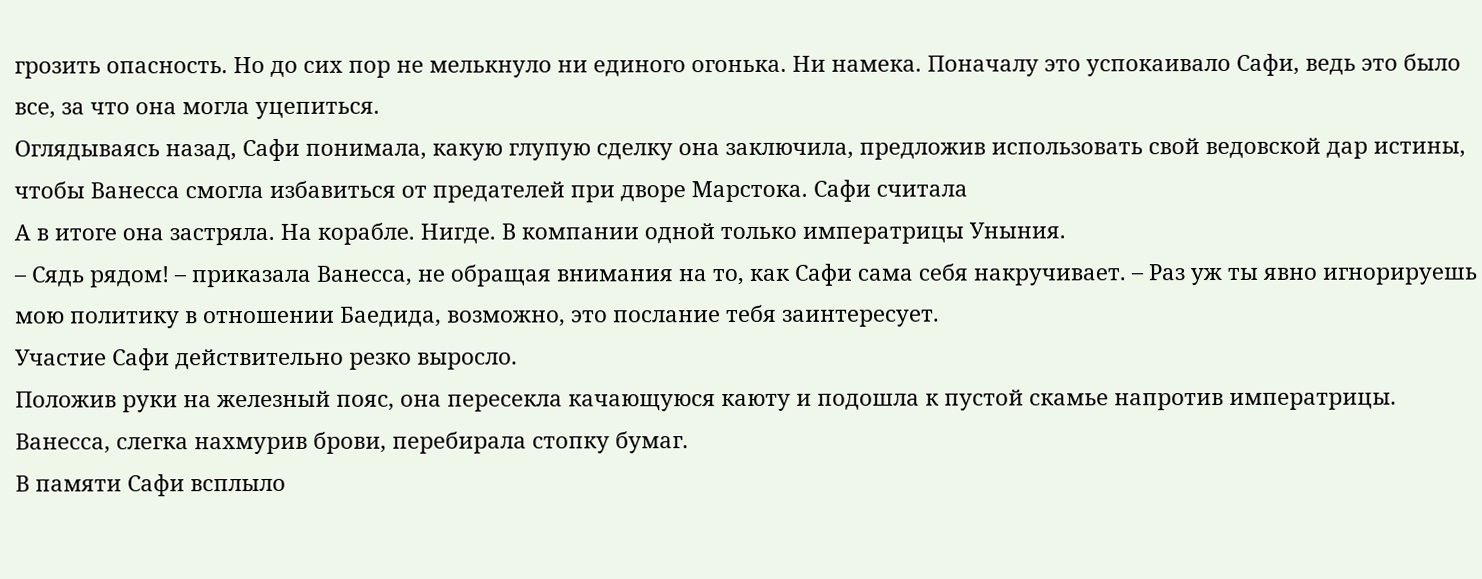грозить опасность. Но до сих пор не мелькнуло ни единого огонька. Ни намека. Поначалу это успокаивало Сафи, ведь это было все, за что она могла уцепиться.
Оглядываясь назад, Сафи понимала, какую глупую сделку она заключила, предложив использовать свой ведовской дар истины, чтобы Ванесса смогла избавиться от предателей при дворе Марстока. Сафи считала
А в итоге она застряла. На корабле. Нигде. В компании одной только императрицы Уныния.
– Сядь рядом! – приказала Ванесса, не обращая внимания на то, как Сафи сама себя накручивает. – Раз уж ты явно игнорируешь мою политику в отношении Баедида, возможно, это послание тебя заинтересует.
Участие Сафи действительно резко выросло.
Положив руки на железный пояс, она пересекла качающуюся каюту и подошла к пустой скамье напротив императрицы. Ванесса, слегка нахмурив брови, перебирала стопку бумаг.
В памяти Сафи всплыло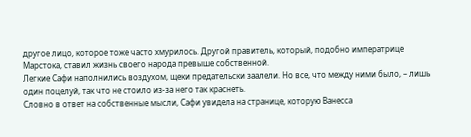другое лицо, которое тоже часто хмурилось. Другой правитель, который, подобно императрице Марстока, ставил жизнь своего народа превыше собственной.
Легкие Сафи наполнились воздухом, щеки предательски заалели. Но все, что между ними было, – лишь один поцелуй, так что не стоило из-за него так краснеть.
Словно в ответ на собственные мысли, Сафи увидела на странице, которую Ванесса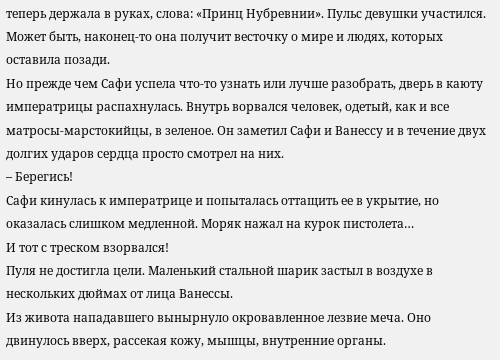теперь держала в руках, слова: «Принц Нубревнии». Пульс девушки участился. Может быть, наконец-то она получит весточку о мире и людях, которых оставила позади.
Но прежде чем Сафи успела что-то узнать или лучше разобрать, дверь в каюту императрицы распахнулась. Внутрь ворвался человек, одетый, как и все матросы-марстокийцы, в зеленое. Он заметил Сафи и Ванессу и в течение двух долгих ударов сердца просто смотрел на них.
– Берегись!
Сафи кинулась к императрице и попыталась оттащить ее в укрытие, но оказалась слишком медленной. Моряк нажал на курок пистолета…
И тот с треском взорвался!
Пуля не достигла цели. Маленький стальной шарик застыл в воздухе в нескольких дюймах от лица Ванессы.
Из живота нападавшего вынырнуло окровавленное лезвие меча. Оно двинулось вверх, рассекая кожу, мышцы, внутренние органы.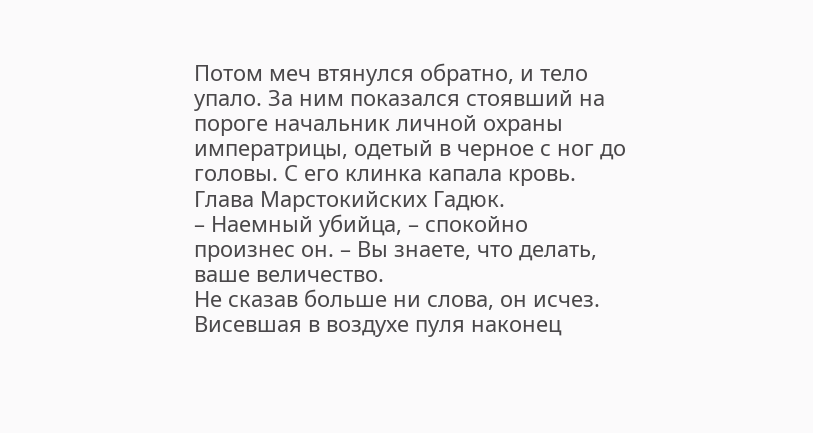Потом меч втянулся обратно, и тело упало. За ним показался стоявший на пороге начальник личной охраны императрицы, одетый в черное с ног до головы. С его клинка капала кровь.
Глава Марстокийских Гадюк.
– Наемный убийца, – спокойно произнес он. – Вы знаете, что делать, ваше величество.
Не сказав больше ни слова, он исчез.
Висевшая в воздухе пуля наконец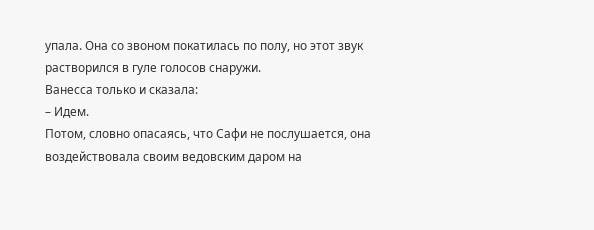упала. Она со звоном покатилась по полу, но этот звук растворился в гуле голосов снаружи.
Ванесса только и сказала:
– Идем.
Потом, словно опасаясь, что Сафи не послушается, она воздействовала своим ведовским даром на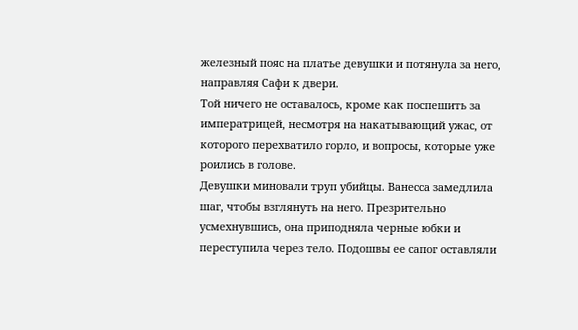железный пояс на платье девушки и потянула за него, направляя Сафи к двери.
Той ничего не оставалось, кроме как поспешить за императрицей, несмотря на накатывающий ужас, от которого перехватило горло, и вопросы, которые уже роились в голове.
Девушки миновали труп убийцы. Ванесса замедлила шаг, чтобы взглянуть на него. Презрительно усмехнувшись, она приподняла черные юбки и переступила через тело. Подошвы ее сапог оставляли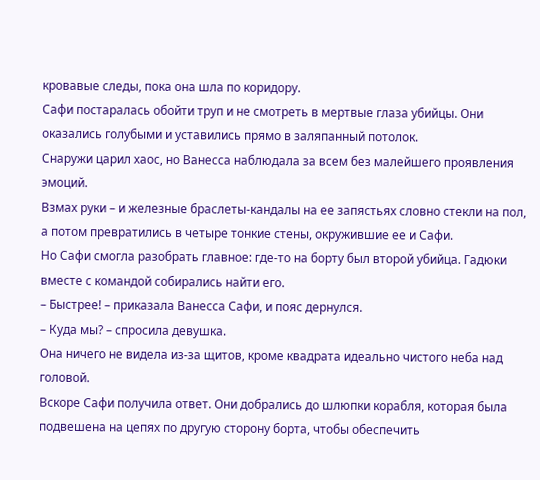кровавые следы, пока она шла по коридору.
Сафи постаралась обойти труп и не смотреть в мертвые глаза убийцы. Они оказались голубыми и уставились прямо в заляпанный потолок.
Снаружи царил хаос, но Ванесса наблюдала за всем без малейшего проявления эмоций.
Взмах руки – и железные браслеты-кандалы на ее запястьях словно стекли на пол, а потом превратились в четыре тонкие стены, окружившие ее и Сафи.
Но Сафи смогла разобрать главное: где-то на борту был второй убийца. Гадюки вместе с командой собирались найти его.
– Быстрее! – приказала Ванесса Сафи, и пояс дернулся.
– Куда мы? – спросила девушка.
Она ничего не видела из-за щитов, кроме квадрата идеально чистого неба над головой.
Вскоре Сафи получила ответ. Они добрались до шлюпки корабля, которая была подвешена на цепях по другую сторону борта, чтобы обеспечить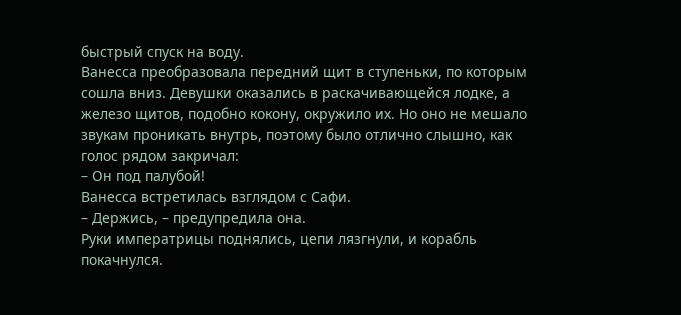быстрый спуск на воду.
Ванесса преобразовала передний щит в ступеньки, по которым сошла вниз. Девушки оказались в раскачивающейся лодке, а железо щитов, подобно кокону, окружило их. Но оно не мешало звукам проникать внутрь, поэтому было отлично слышно, как голос рядом закричал:
– Он под палубой!
Ванесса встретилась взглядом с Сафи.
– Держись, – предупредила она.
Руки императрицы поднялись, цепи лязгнули, и корабль покачнулся.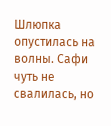Шлюпка опустилась на волны. Сафи чуть не свалилась, но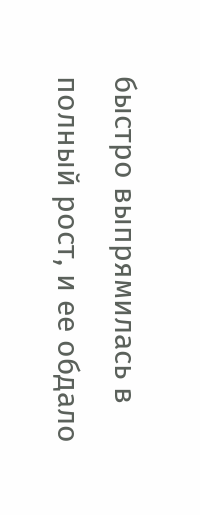быстро выпрямилась в полный рост, и ее обдало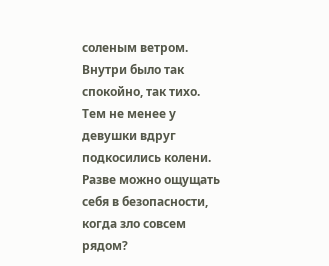соленым ветром. Внутри было так спокойно, так тихо. Тем не менее у девушки вдруг подкосились колени. Разве можно ощущать себя в безопасности, когда зло совсем рядом?